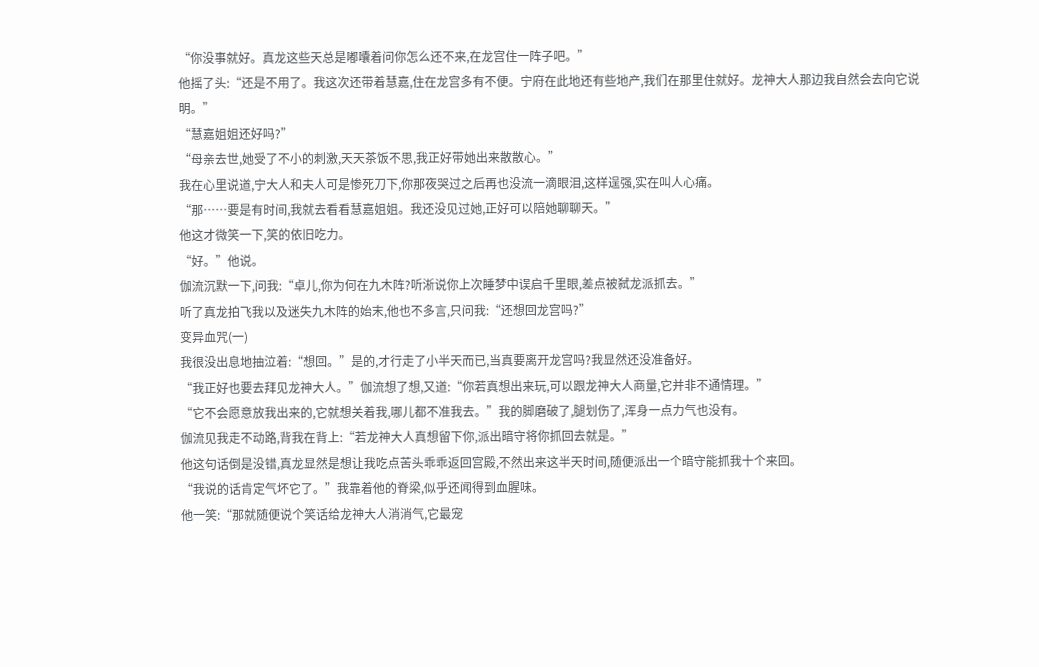“你没事就好。真龙这些天总是嘟囔着问你怎么还不来,在龙宫住一阵子吧。”
他摇了头:“还是不用了。我这次还带着慧嘉,住在龙宫多有不便。宁府在此地还有些地产,我们在那里住就好。龙神大人那边我自然会去向它说明。”
“慧嘉姐姐还好吗?”
“母亲去世,她受了不小的刺激,天天茶饭不思,我正好带她出来散散心。”
我在心里说道,宁大人和夫人可是惨死刀下,你那夜哭过之后再也没流一滴眼泪,这样逞强,实在叫人心痛。
“那……要是有时间,我就去看看慧嘉姐姐。我还没见过她,正好可以陪她聊聊天。”
他这才微笑一下,笑的依旧吃力。
“好。”他说。
伽流沉默一下,问我:“卓儿,你为何在九木阵?听淅说你上次睡梦中误启千里眼,差点被弑龙派抓去。”
听了真龙拍飞我以及迷失九木阵的始末,他也不多言,只问我:“还想回龙宫吗?”
变异血咒(一)
我很没出息地抽泣着:“想回。”是的,才行走了小半天而已,当真要离开龙宫吗?我显然还没准备好。
“我正好也要去拜见龙神大人。”伽流想了想,又道:“你若真想出来玩,可以跟龙神大人商量,它并非不通情理。”
“它不会愿意放我出来的,它就想关着我,哪儿都不准我去。”我的脚磨破了,腿划伤了,浑身一点力气也没有。
伽流见我走不动路,背我在背上:“若龙神大人真想留下你,派出暗守将你抓回去就是。”
他这句话倒是没错,真龙显然是想让我吃点苦头乖乖返回宫殿,不然出来这半天时间,随便派出一个暗守能抓我十个来回。
“我说的话肯定气坏它了。”我靠着他的脊梁,似乎还闻得到血腥味。
他一笑:“那就随便说个笑话给龙神大人消消气,它最宠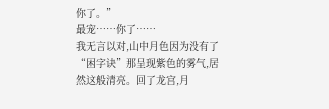你了。”
最宠……你了……
我无言以对,山中月色因为没有了“困字诀”那呈现紫色的雾气,居然这般清亮。回了龙宫,月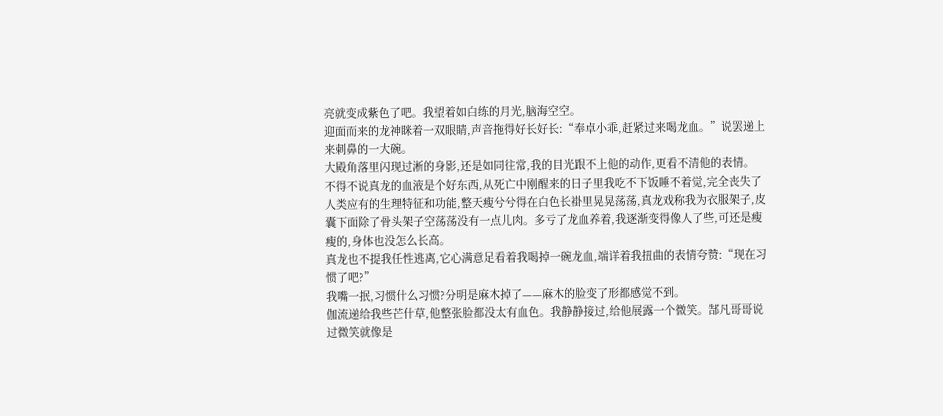亮就变成紫色了吧。我望着如白练的月光,脑海空空。
迎面而来的龙神眯着一双眼睛,声音拖得好长好长:“奉卓小乖,赶紧过来喝龙血。”说罢递上来刺鼻的一大碗。
大殿角落里闪现过淅的身影,还是如同往常,我的目光跟不上他的动作,更看不清他的表情。
不得不说真龙的血液是个好东西,从死亡中刚醒来的日子里我吃不下饭睡不着觉,完全丧失了人类应有的生理特征和功能,整天瘦兮兮得在白色长褂里晃晃荡荡,真龙戏称我为衣服架子,皮囊下面除了骨头架子空荡荡没有一点儿肉。多亏了龙血养着,我逐渐变得像人了些,可还是瘦瘦的,身体也没怎么长高。
真龙也不提我任性逃离,它心满意足看着我喝掉一碗龙血,端详着我扭曲的表情夸赞:“现在习惯了吧?”
我嘴一抿,习惯什么习惯?分明是麻木掉了——麻木的脸变了形都感觉不到。
伽流递给我些芒什草,他整张脸都没太有血色。我静静接过,给他展露一个微笑。郜凡哥哥说过微笑就像是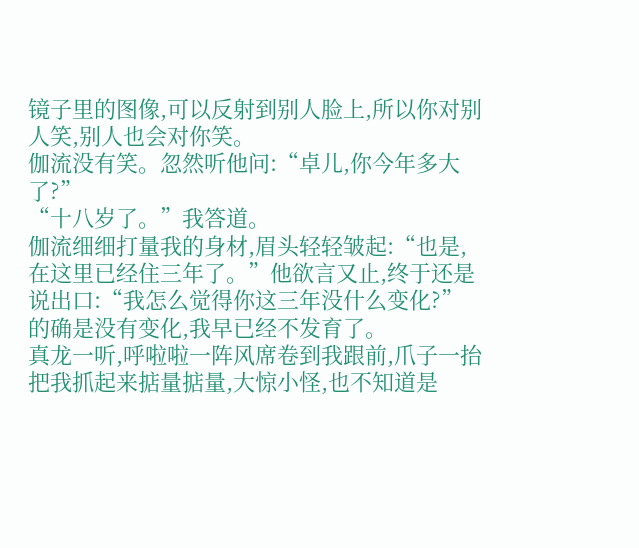镜子里的图像,可以反射到别人脸上,所以你对别人笑,别人也会对你笑。
伽流没有笑。忽然听他问:“卓儿,你今年多大了?”
“十八岁了。”我答道。
伽流细细打量我的身材,眉头轻轻皱起:“也是,在这里已经住三年了。”他欲言又止,终于还是说出口:“我怎么觉得你这三年没什么变化?”
的确是没有变化,我早已经不发育了。
真龙一听,呼啦啦一阵风席卷到我跟前,爪子一抬把我抓起来掂量掂量,大惊小怪,也不知道是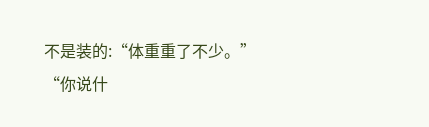不是装的:“体重重了不少。”
“你说什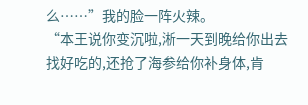么……”我的脸一阵火辣。
“本王说你变沉啦,淅一天到晚给你出去找好吃的,还抢了海参给你补身体,肯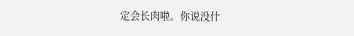定会长肉啦。你说没什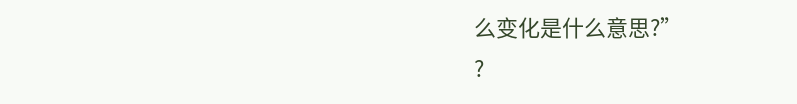么变化是什么意思?”
?